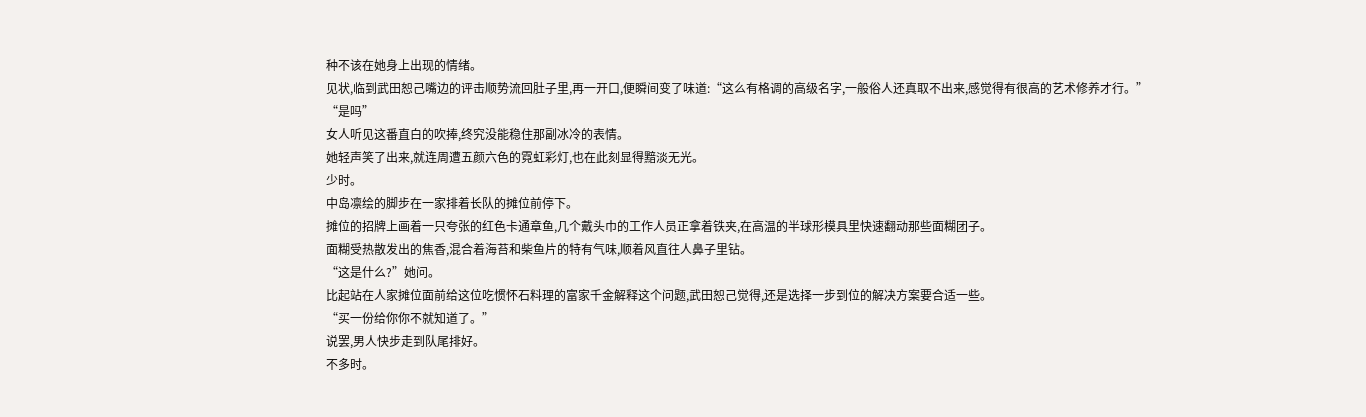种不该在她身上出现的情绪。
见状,临到武田恕己嘴边的评击顺势流回肚子里,再一开口,便瞬间变了味道:“这么有格调的高级名字,一般俗人还真取不出来,感觉得有很高的艺术修养才行。”
“是吗”
女人听见这番直白的吹捧,终究没能稳住那副冰冷的表情。
她轻声笑了出来,就连周遭五颜六色的霓虹彩灯,也在此刻显得黯淡无光。
少时。
中岛凛绘的脚步在一家排着长队的摊位前停下。
摊位的招牌上画着一只夸张的红色卡通章鱼,几个戴头巾的工作人员正拿着铁夹,在高温的半球形模具里快速翻动那些面糊团子。
面糊受热散发出的焦香,混合着海苔和柴鱼片的特有气味,顺着风直往人鼻子里钻。
“这是什么?”她问。
比起站在人家摊位面前给这位吃惯怀石料理的富家千金解释这个问题,武田恕己觉得,还是选择一步到位的解决方案要合适一些。
“买一份给你你不就知道了。”
说罢,男人快步走到队尾排好。
不多时。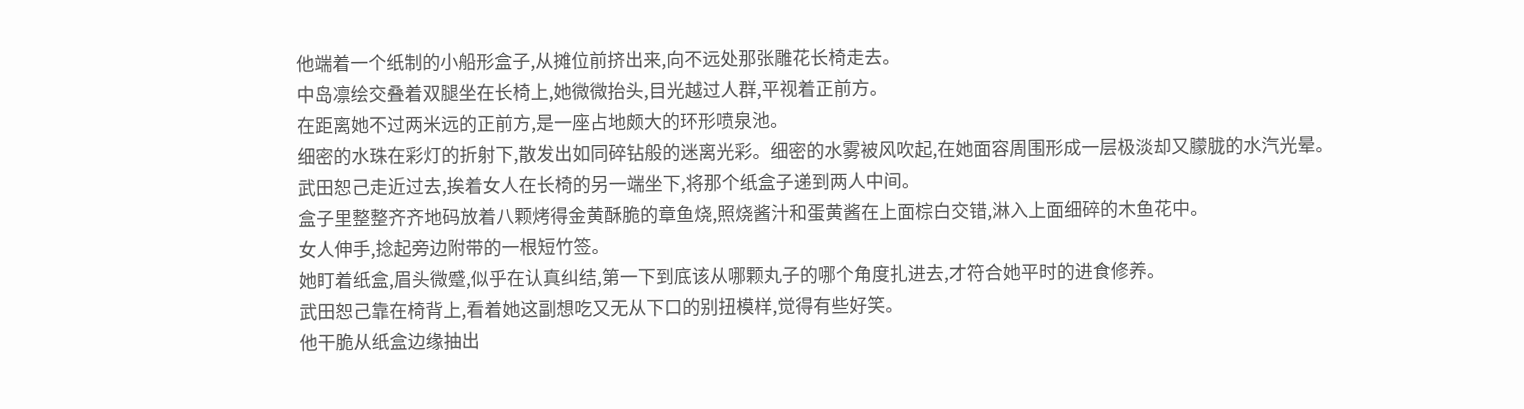他端着一个纸制的小船形盒子,从摊位前挤出来,向不远处那张雕花长椅走去。
中岛凛绘交叠着双腿坐在长椅上,她微微抬头,目光越过人群,平视着正前方。
在距离她不过两米远的正前方,是一座占地颇大的环形喷泉池。
细密的水珠在彩灯的折射下,散发出如同碎钻般的迷离光彩。细密的水雾被风吹起,在她面容周围形成一层极淡却又朦胧的水汽光晕。
武田恕己走近过去,挨着女人在长椅的另一端坐下,将那个纸盒子递到两人中间。
盒子里整整齐齐地码放着八颗烤得金黄酥脆的章鱼烧,照烧酱汁和蛋黄酱在上面棕白交错,淋入上面细碎的木鱼花中。
女人伸手,捻起旁边附带的一根短竹签。
她盯着纸盒,眉头微蹙,似乎在认真纠结,第一下到底该从哪颗丸子的哪个角度扎进去,才符合她平时的进食修养。
武田恕己靠在椅背上,看着她这副想吃又无从下口的别扭模样,觉得有些好笑。
他干脆从纸盒边缘抽出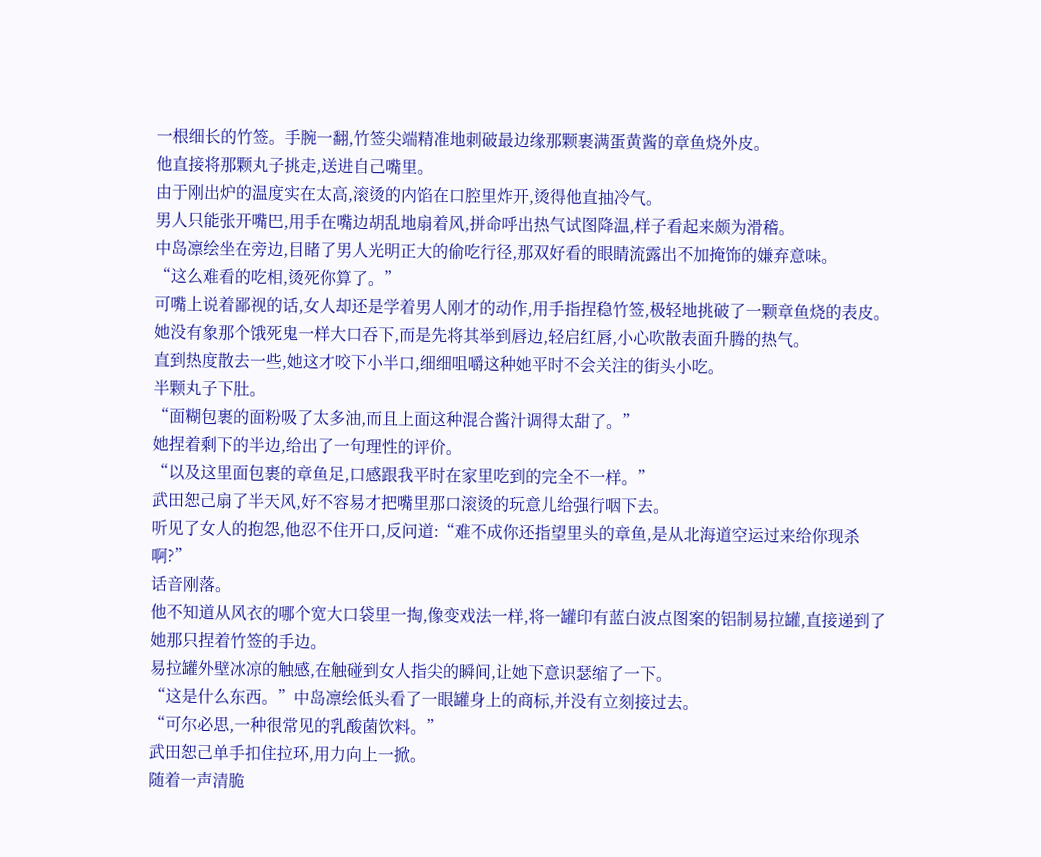一根细长的竹签。手腕一翻,竹签尖端精准地刺破最边缘那颗裹满蛋黄酱的章鱼烧外皮。
他直接将那颗丸子挑走,送进自己嘴里。
由于刚出炉的温度实在太高,滚烫的内馅在口腔里炸开,烫得他直抽冷气。
男人只能张开嘴巴,用手在嘴边胡乱地扇着风,拼命呼出热气试图降温,样子看起来颇为滑稽。
中岛凛绘坐在旁边,目睹了男人光明正大的偷吃行径,那双好看的眼睛流露出不加掩饰的嫌弃意味。
“这么难看的吃相,烫死你算了。”
可嘴上说着鄙视的话,女人却还是学着男人刚才的动作,用手指捏稳竹签,极轻地挑破了一颗章鱼烧的表皮。
她没有象那个饿死鬼一样大口吞下,而是先将其举到唇边,轻启红唇,小心吹散表面升腾的热气。
直到热度散去一些,她这才咬下小半口,细细咀嚼这种她平时不会关注的街头小吃。
半颗丸子下肚。
“面糊包裹的面粉吸了太多油,而且上面这种混合酱汁调得太甜了。”
她捏着剩下的半边,给出了一句理性的评价。
“以及这里面包裹的章鱼足,口感跟我平时在家里吃到的完全不一样。”
武田恕己扇了半天风,好不容易才把嘴里那口滚烫的玩意儿给强行咽下去。
听见了女人的抱怨,他忍不住开口,反问道:“难不成你还指望里头的章鱼,是从北海道空运过来给你现杀啊?”
话音刚落。
他不知道从风衣的哪个宽大口袋里一掏,像变戏法一样,将一罐印有蓝白波点图案的铝制易拉罐,直接递到了她那只捏着竹签的手边。
易拉罐外壁冰凉的触感,在触碰到女人指尖的瞬间,让她下意识瑟缩了一下。
“这是什么东西。”中岛凛绘低头看了一眼罐身上的商标,并没有立刻接过去。
“可尔必思,一种很常见的乳酸菌饮料。”
武田恕己单手扣住拉环,用力向上一掀。
随着一声清脆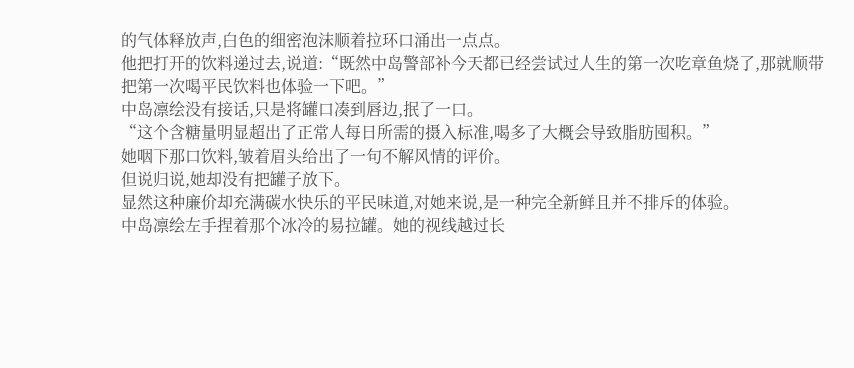的气体释放声,白色的细密泡沫顺着拉环口涌出一点点。
他把打开的饮料递过去,说道:“既然中岛警部补今天都已经尝试过人生的第一次吃章鱼烧了,那就顺带把第一次喝平民饮料也体验一下吧。”
中岛凛绘没有接话,只是将罐口凑到唇边,抿了一口。
“这个含糖量明显超出了正常人每日所需的摄入标准,喝多了大概会导致脂肪囤积。”
她咽下那口饮料,皱着眉头给出了一句不解风情的评价。
但说归说,她却没有把罐子放下。
显然这种廉价却充满碳水快乐的平民味道,对她来说,是一种完全新鲜且并不排斥的体验。
中岛凛绘左手捏着那个冰冷的易拉罐。她的视线越过长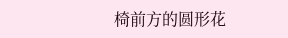椅前方的圆形花